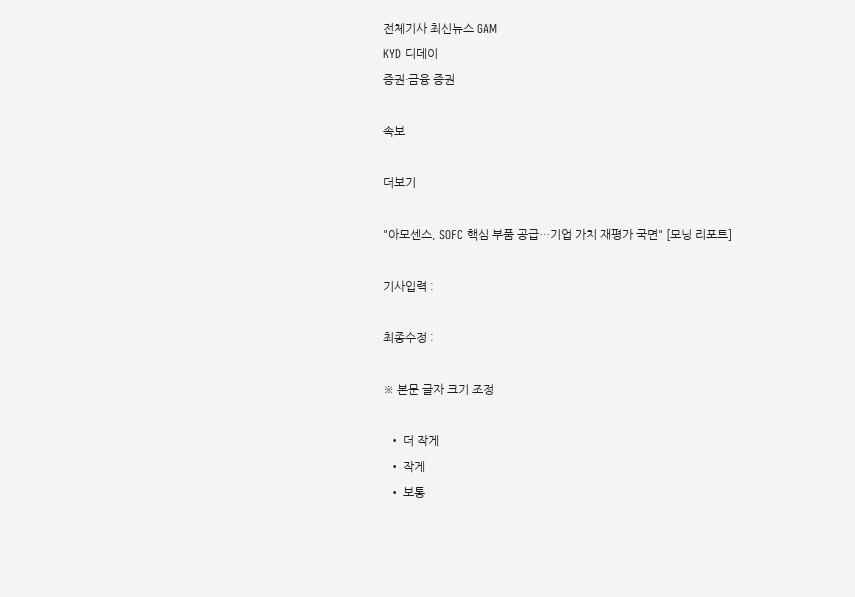전체기사 최신뉴스 GAM
KYD 디데이
증권·금융 증권

속보

더보기

"아모센스, SOFC 핵심 부품 공급…기업 가치 재평가 국면" [모닝 리포트]

기사입력 :

최종수정 :

※ 본문 글자 크기 조정

  • 더 작게
  • 작게
  • 보통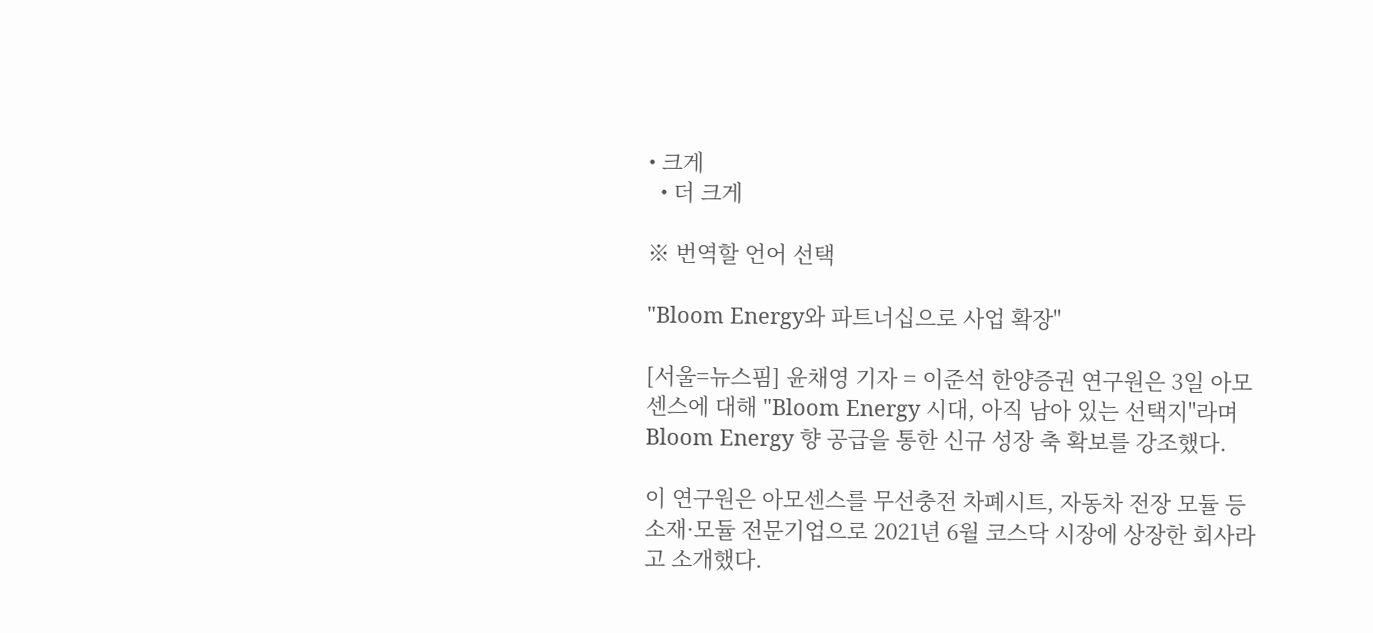• 크게
  • 더 크게

※ 번역할 언어 선택

"Bloom Energy와 파트너십으로 사업 확장"

[서울=뉴스핌] 윤채영 기자 = 이준석 한양증권 연구원은 3일 아모센스에 대해 "Bloom Energy 시대, 아직 남아 있는 선택지"라며 Bloom Energy 향 공급을 통한 신규 성장 축 확보를 강조했다.

이 연구원은 아모센스를 무선충전 차폐시트, 자동차 전장 모듈 등 소재·모듈 전문기업으로 2021년 6월 코스닥 시장에 상장한 회사라고 소개했다.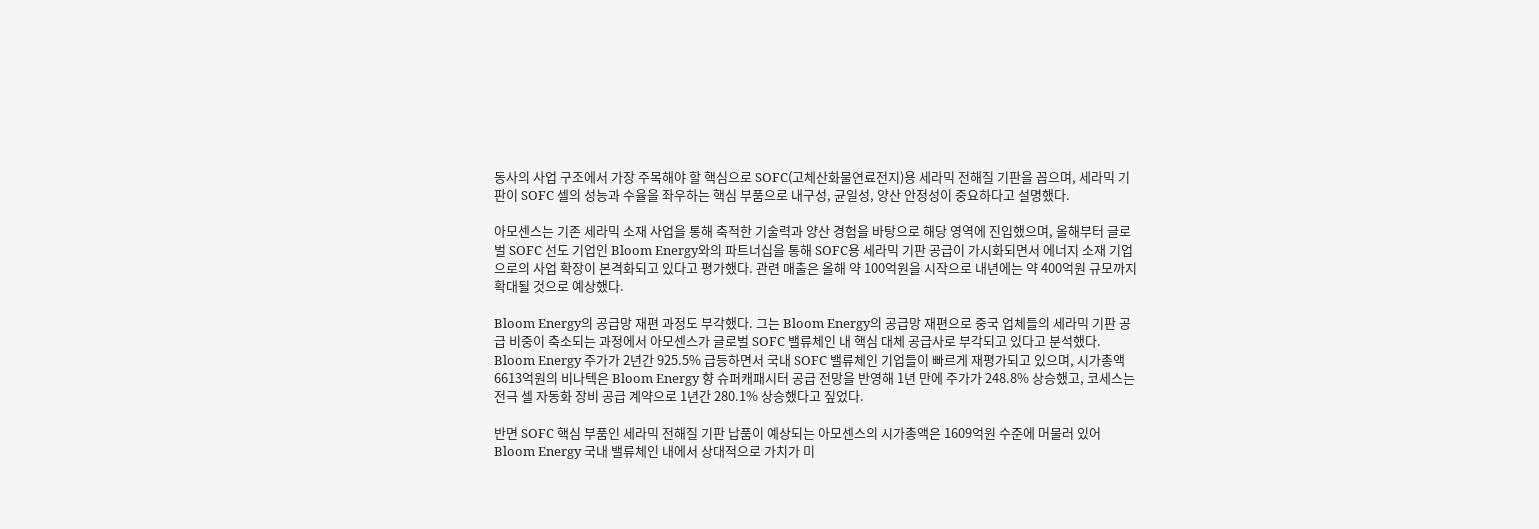동사의 사업 구조에서 가장 주목해야 할 핵심으로 SOFC(고체산화물연료전지)용 세라믹 전해질 기판을 꼽으며, 세라믹 기판이 SOFC 셀의 성능과 수율을 좌우하는 핵심 부품으로 내구성, 균일성, 양산 안정성이 중요하다고 설명했다.

아모센스는 기존 세라믹 소재 사업을 통해 축적한 기술력과 양산 경험을 바탕으로 해당 영역에 진입했으며, 올해부터 글로벌 SOFC 선도 기업인 Bloom Energy와의 파트너십을 통해 SOFC용 세라믹 기판 공급이 가시화되면서 에너지 소재 기업으로의 사업 확장이 본격화되고 있다고 평가했다. 관련 매출은 올해 약 100억원을 시작으로 내년에는 약 400억원 규모까지 확대될 것으로 예상했다.

Bloom Energy의 공급망 재편 과정도 부각했다. 그는 Bloom Energy의 공급망 재편으로 중국 업체들의 세라믹 기판 공급 비중이 축소되는 과정에서 아모센스가 글로벌 SOFC 밸류체인 내 핵심 대체 공급사로 부각되고 있다고 분석했다. Bloom Energy 주가가 2년간 925.5% 급등하면서 국내 SOFC 밸류체인 기업들이 빠르게 재평가되고 있으며, 시가총액 6613억원의 비나텍은 Bloom Energy 향 슈퍼캐패시터 공급 전망을 반영해 1년 만에 주가가 248.8% 상승했고, 코세스는 전극 셀 자동화 장비 공급 계약으로 1년간 280.1% 상승했다고 짚었다.

반면 SOFC 핵심 부품인 세라믹 전해질 기판 납품이 예상되는 아모센스의 시가총액은 1609억원 수준에 머물러 있어 Bloom Energy 국내 밸류체인 내에서 상대적으로 가치가 미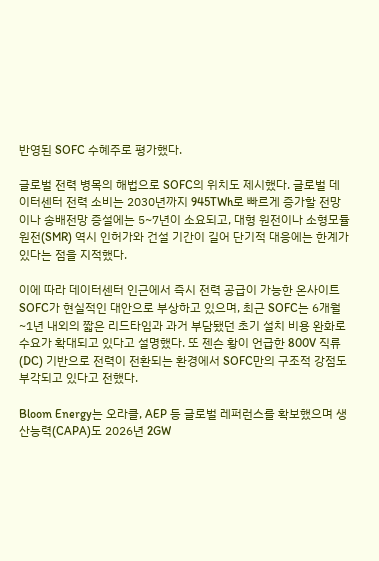반영된 SOFC 수혜주로 평가했다.

글로벌 전력 병목의 해법으로 SOFC의 위치도 제시했다. 글로벌 데이터센터 전력 소비는 2030년까지 945TWh로 빠르게 증가할 전망이나 송배전망 증설에는 5~7년이 소요되고, 대형 원전이나 소형모듈원전(SMR) 역시 인허가와 건설 기간이 길어 단기적 대응에는 한계가 있다는 점을 지적했다.

이에 따라 데이터센터 인근에서 즉시 전력 공급이 가능한 온사이트 SOFC가 현실적인 대안으로 부상하고 있으며, 최근 SOFC는 6개월~1년 내외의 짧은 리드타임과 과거 부담됐던 초기 설치 비용 완화로 수요가 확대되고 있다고 설명했다. 또 젠슨 황이 언급한 800V 직류(DC) 기반으로 전력이 전환되는 환경에서 SOFC만의 구조적 강점도 부각되고 있다고 전했다.

Bloom Energy는 오라클, AEP 등 글로벌 레퍼런스를 확보했으며 생산능력(CAPA)도 2026년 2GW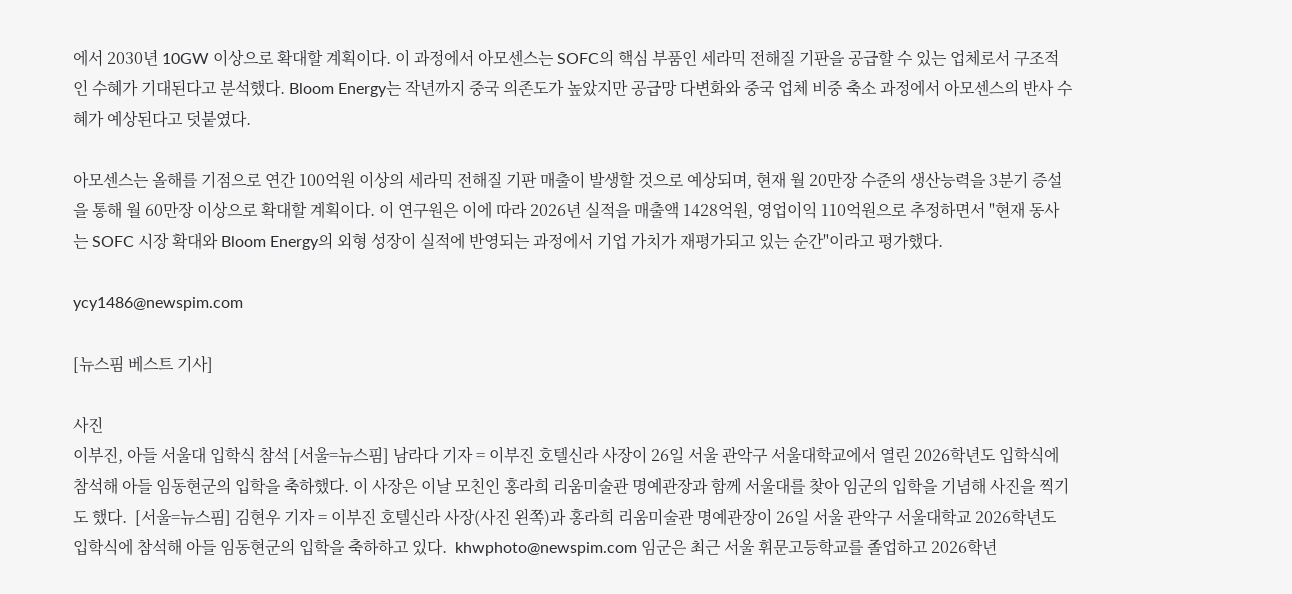에서 2030년 10GW 이상으로 확대할 계획이다. 이 과정에서 아모센스는 SOFC의 핵심 부품인 세라믹 전해질 기판을 공급할 수 있는 업체로서 구조적인 수혜가 기대된다고 분석했다. Bloom Energy는 작년까지 중국 의존도가 높았지만 공급망 다변화와 중국 업체 비중 축소 과정에서 아모센스의 반사 수혜가 예상된다고 덧붙였다.

아모센스는 올해를 기점으로 연간 100억원 이상의 세라믹 전해질 기판 매출이 발생할 것으로 예상되며, 현재 월 20만장 수준의 생산능력을 3분기 증설을 통해 월 60만장 이상으로 확대할 계획이다. 이 연구원은 이에 따라 2026년 실적을 매출액 1428억원, 영업이익 110억원으로 추정하면서 "현재 동사는 SOFC 시장 확대와 Bloom Energy의 외형 성장이 실적에 반영되는 과정에서 기업 가치가 재평가되고 있는 순간"이라고 평가했다.

ycy1486@newspim.com

[뉴스핌 베스트 기사]

사진
이부진, 아들 서울대 입학식 참석 [서울=뉴스핌] 남라다 기자 = 이부진 호텔신라 사장이 26일 서울 관악구 서울대학교에서 열린 2026학년도 입학식에 참석해 아들 임동현군의 입학을 축하했다. 이 사장은 이날 모친인 홍라희 리움미술관 명예관장과 함께 서울대를 찾아 임군의 입학을 기념해 사진을 찍기도 했다.  [서울=뉴스핌] 김현우 기자 = 이부진 호텔신라 사장(사진 왼쪽)과 홍라희 리움미술관 명예관장이 26일 서울 관악구 서울대학교 2026학년도 입학식에 참석해 아들 임동현군의 입학을 축하하고 있다.  khwphoto@newspim.com 임군은 최근 서울 휘문고등학교를 졸업하고 2026학년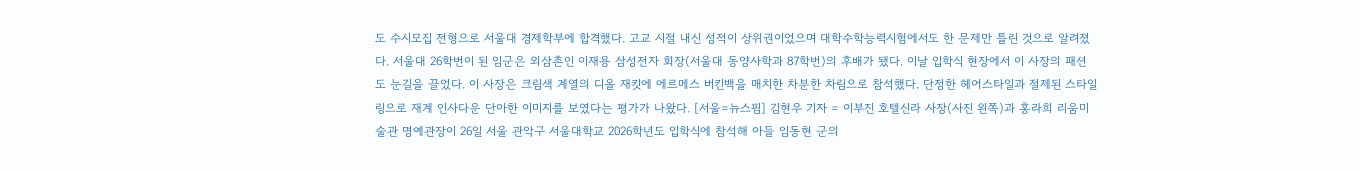도 수시모집 전형으로 서울대 경제학부에 합격했다. 고교 시절 내신 성적이 상위권이었으며 대학수학능력시험에서도 한 문제만 틀린 것으로 알려졌다. 서울대 26학번이 된 임군은 외삼촌인 이재용 삼성전자 회장(서울대 동양사학과 87학번)의 후배가 됐다. 이날 입학식 현장에서 이 사장의 패션도 눈길을 끌었다. 이 사장은 크림색 계열의 디올 재킷에 에르메스 버킨백을 매치한 차분한 차림으로 참석했다. 단정한 헤어스타일과 절제된 스타일링으로 재계 인사다운 단아한 이미지를 보였다는 평가가 나왔다. [서울=뉴스핌] 김현우 기자 = 이부진 호텔신라 사장(사진 왼쪽)과 홍라희 리움미술관 명예관장이 26일 서울 관악구 서울대학교 2026학년도 입학식에 참석해 아들 임동현 군의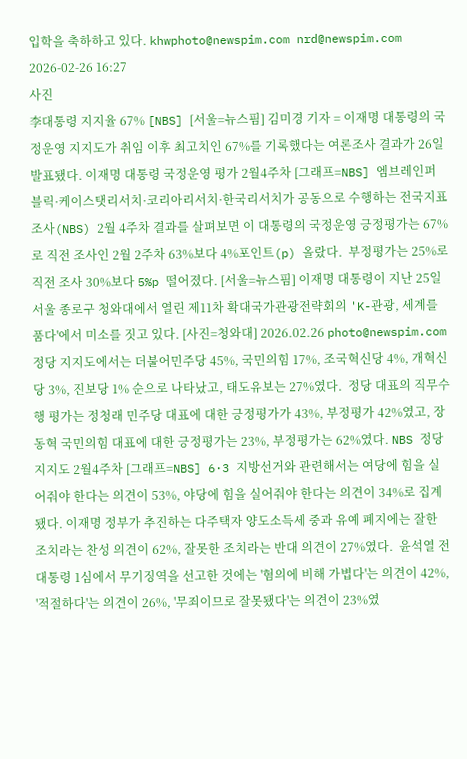입학을 축하하고 있다. khwphoto@newspim.com nrd@newspim.com 2026-02-26 16:27
사진
李대통령 지지율 67% [NBS] [서울=뉴스핌] 김미경 기자 = 이재명 대통령의 국정운영 지지도가 취임 이후 최고치인 67%를 기록했다는 여론조사 결과가 26일 발표됐다. 이재명 대통령 국정운영 평가 2월4주차 [그래프=NBS] 엠브레인퍼블릭·케이스탯리서치·코리아리서치·한국리서치가 공동으로 수행하는 전국지표조사(NBS) 2월 4주차 결과를 살펴보면 이 대통령의 국정운영 긍정평가는 67%로 직전 조사인 2월 2주차 63%보다 4%포인트(p) 올랐다.  부정평가는 25%로 직전 조사 30%보다 5%p 떨어졌다. [서울=뉴스핌] 이재명 대통령이 지난 25일 서울 종로구 청와대에서 열린 제11차 확대국가관광전략회의 'K-관광, 세계를 품다'에서 미소를 짓고 있다. [사진=청와대] 2026.02.26 photo@newspim.com 정당 지지도에서는 더불어민주당 45%, 국민의힘 17%, 조국혁신당 4%, 개혁신당 3%, 진보당 1% 순으로 나타났고, 태도유보는 27%였다.  정당 대표의 직무수행 평가는 정청래 민주당 대표에 대한 긍정평가가 43%, 부정평가 42%였고, 장동혁 국민의힘 대표에 대한 긍정평가는 23%, 부정평가는 62%였다. NBS 정당지지도 2월4주차 [그래프=NBS] 6·3 지방선거와 관련해서는 여당에 힘을 실어줘야 한다는 의견이 53%, 야당에 힘을 실어줘야 한다는 의견이 34%로 집계됐다. 이재명 정부가 추진하는 다주택자 양도소득세 중과 유예 폐지에는 잘한 조치라는 찬성 의견이 62%, 잘못한 조치라는 반대 의견이 27%였다.  윤석열 전 대통령 1심에서 무기징역을 선고한 것에는 '혐의에 비해 가볍다'는 의견이 42%, '적절하다'는 의견이 26%, '무죄이므로 잘못됐다'는 의견이 23%였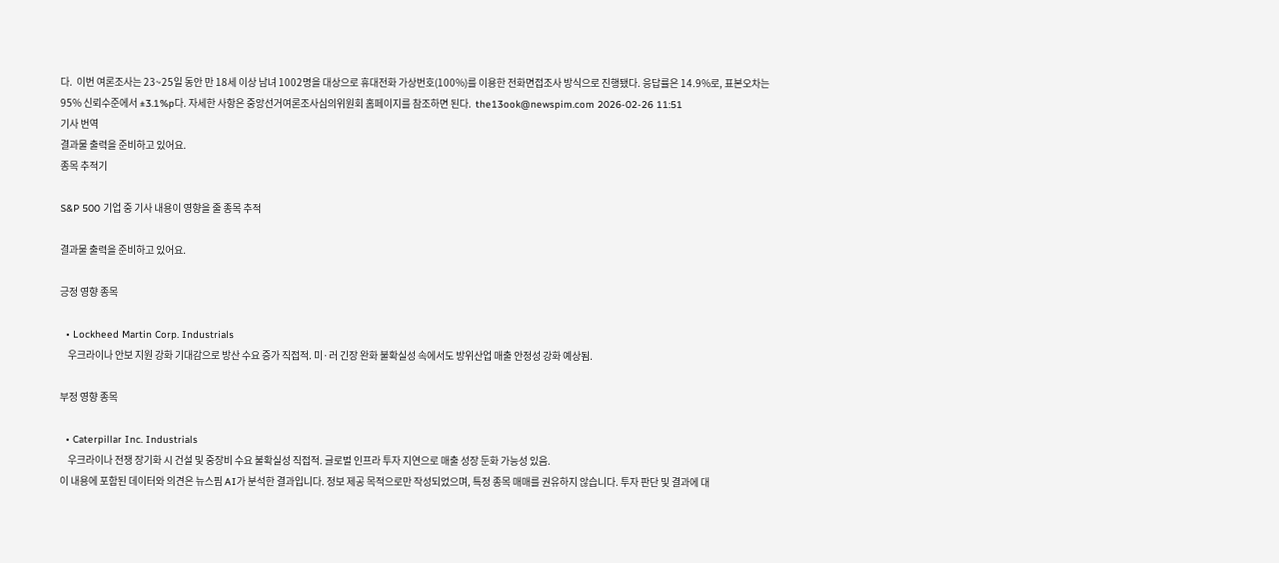다.  이번 여론조사는 23~25일 동안 만 18세 이상 남녀 1002명을 대상으로 휴대전화 가상번호(100%)를 이용한 전화면접조사 방식으로 진행됐다. 응답률은 14.9%로, 표본오차는 95% 신뢰수준에서 ±3.1%p다. 자세한 사항은 중앙선거여론조사심의위원회 홈페이지를 참조하면 된다.  the13ook@newspim.com 2026-02-26 11:51
기사 번역
결과물 출력을 준비하고 있어요.
종목 추적기

S&P 500 기업 중 기사 내용이 영향을 줄 종목 추적

결과물 출력을 준비하고 있어요.

긍정 영향 종목

  • Lockheed Martin Corp. Industrials
    우크라이나 안보 지원 강화 기대감으로 방산 수요 증가 직접적. 미·러 긴장 완화 불확실성 속에서도 방위산업 매출 안정성 강화 예상됨.

부정 영향 종목

  • Caterpillar Inc. Industrials
    우크라이나 전쟁 장기화 시 건설 및 중장비 수요 불확실성 직접적. 글로벌 인프라 투자 지연으로 매출 성장 둔화 가능성 있음.
이 내용에 포함된 데이터와 의견은 뉴스핌 AI가 분석한 결과입니다. 정보 제공 목적으로만 작성되었으며, 특정 종목 매매를 권유하지 않습니다. 투자 판단 및 결과에 대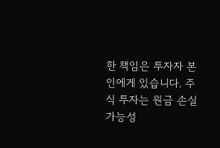한 책임은 투자자 본인에게 있습니다. 주식 투자는 원금 손실 가능성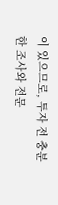이 있으므로, 투자 전 충분한 조사와 전문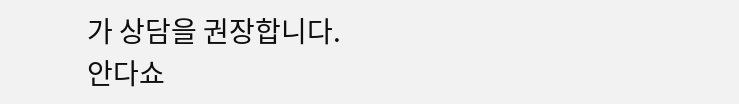가 상담을 권장합니다.
안다쇼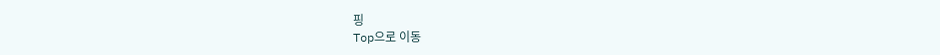핑
Top으로 이동